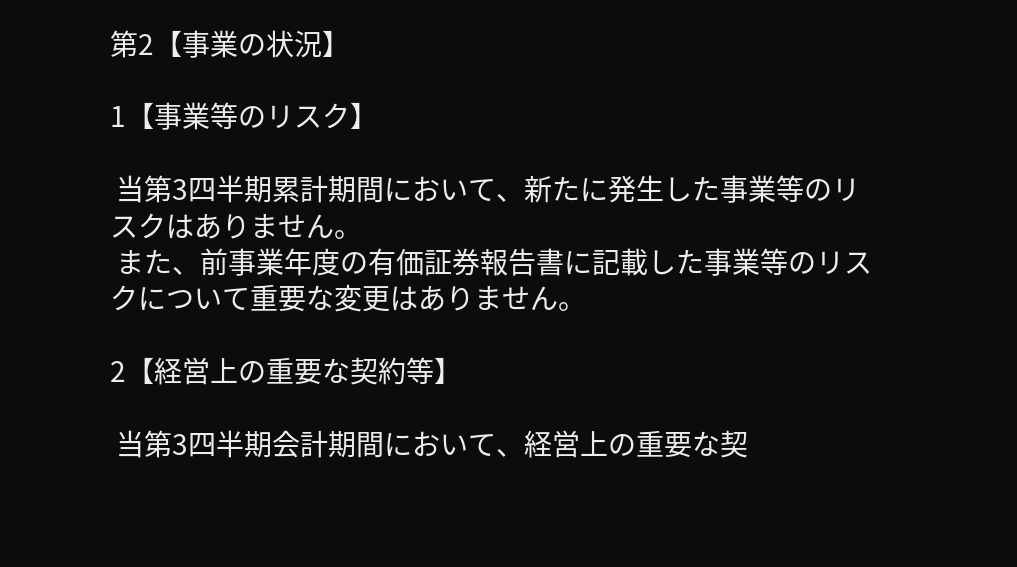第2【事業の状況】

1【事業等のリスク】

 当第3四半期累計期間において、新たに発生した事業等のリスクはありません。
 また、前事業年度の有価証券報告書に記載した事業等のリスクについて重要な変更はありません。

2【経営上の重要な契約等】

 当第3四半期会計期間において、経営上の重要な契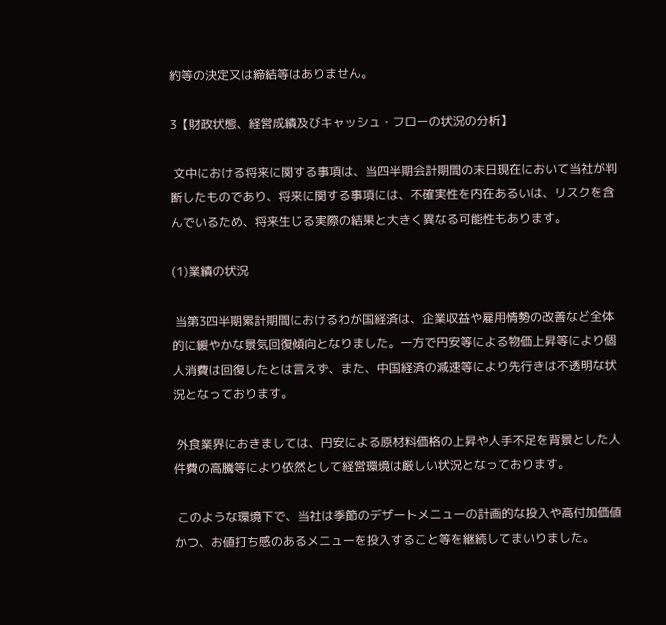約等の決定又は締結等はありません。

3【財政状態、経営成績及びキャッシュ・フローの状況の分析】

 文中における将来に関する事項は、当四半期会計期間の末日現在において当社が判断したものであり、将来に関する事項には、不確実性を内在あるいは、リスクを含んでいるため、将来生じる実際の結果と大きく異なる可能性もあります。

(1)業績の状況

 当第3四半期累計期間におけるわが国経済は、企業収益や雇用情勢の改善など全体的に緩やかな景気回復傾向となりました。一方で円安等による物価上昇等により個人消費は回復したとは言えず、また、中国経済の減速等により先行きは不透明な状況となっております。

 外食業界におきましては、円安による原材料価格の上昇や人手不足を背景とした人件費の高騰等により依然として経営環境は厳しい状況となっております。

 このような環境下で、当社は季節のデザートメニューの計画的な投入や高付加価値かつ、お値打ち感のあるメニューを投入すること等を継続してまいりました。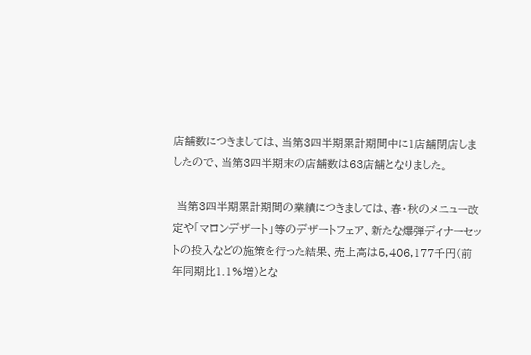店舗数につきましては、当第3四半期累計期間中に1店舗閉店しましたので、当第3四半期末の店舗数は63店舗となりました。

 当第3四半期累計期間の業績につきましては、春・秋のメニュー改定や「マロンデザート」等のデザートフェア、新たな爆弾ディナーセットの投入などの施策を行った結果、売上高は5,406,177千円(前年同期比1.1%増)とな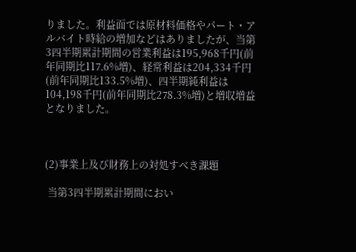りました。利益面では原材料価格やパート・アルバイト時給の増加などはありましたが、当第3四半期累計期間の営業利益は195,968千円(前年同期比117.6%増)、経常利益は204,334千円(前年同期比133.5%増)、四半期純利益は104,198千円(前年同期比278.3%増)と増収増益となりました。



(2)事業上及び財務上の対処すべき課題

 当第3四半期累計期間におい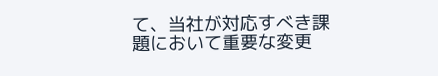て、当社が対応すべき課題において重要な変更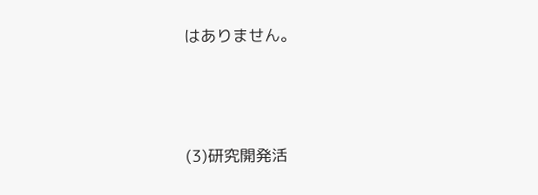はありません。



(3)研究開発活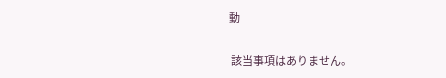動

 該当事項はありません。